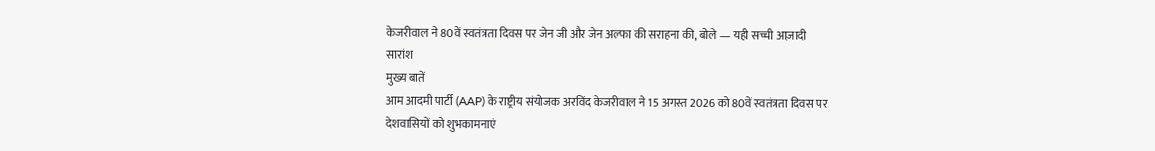केजरीवाल ने 80वें स्वतंत्रता दिवस पर जेन जी और जेन अल्फा की सराहना की, बोले — यही सच्ची आज़ादी
सारांश
मुख्य बातें
आम आदमी पार्टी (AAP) के राष्ट्रीय संयोजक अरविंद केजरीवाल ने 15 अगस्त 2026 को 80वें स्वतंत्रता दिवस पर देशवासियों को शुभकामनाएं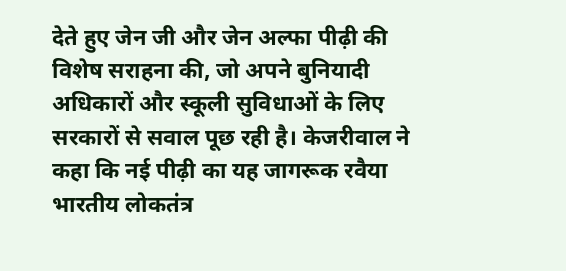देते हुए जेन जी और जेन अल्फा पीढ़ी की विशेष सराहना की, जो अपने बुनियादी अधिकारों और स्कूली सुविधाओं के लिए सरकारों से सवाल पूछ रही है। केजरीवाल ने कहा कि नई पीढ़ी का यह जागरूक रवैया भारतीय लोकतंत्र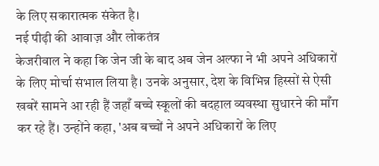के लिए सकारात्मक संकेत है।
नई पीढ़ी की आवाज़ और लोकतंत्र
केजरीवाल ने कहा कि जेन जी के बाद अब जेन अल्फा ने भी अपने अधिकारों के लिए मोर्चा संभाल लिया है। उनके अनुसार, देश के विभिन्न हिस्सों से ऐसी खबरें सामने आ रही हैं जहाँ बच्चे स्कूलों की बदहाल व्यवस्था सुधारने की माँग कर रहे हैं। उन्होंने कहा, 'अब बच्चों ने अपने अधिकारों के लिए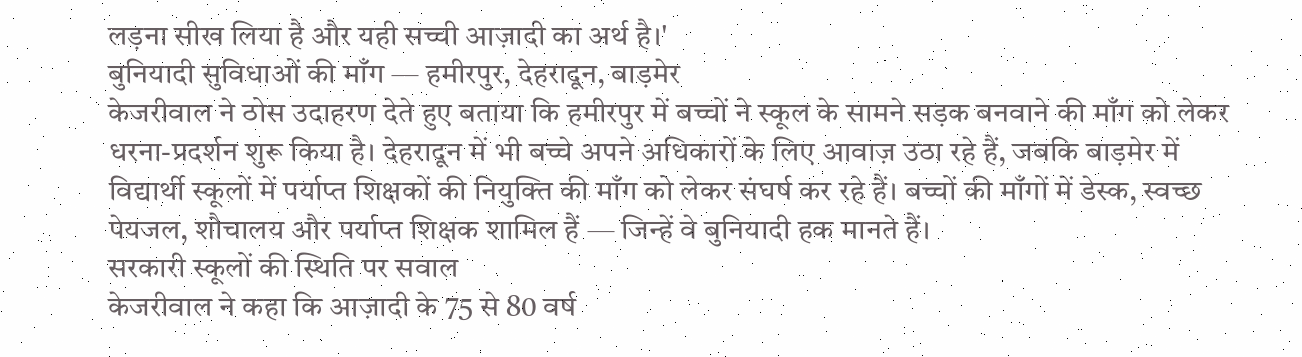लड़ना सीख लिया है और यही सच्ची आज़ादी का अर्थ है।'
बुनियादी सुविधाओं की माँग — हमीरपुर, देहरादून, बाड़मेर
केजरीवाल ने ठोस उदाहरण देते हुए बताया कि हमीरपुर में बच्चों ने स्कूल के सामने सड़क बनवाने की माँग को लेकर धरना-प्रदर्शन शुरू किया है। देहरादून में भी बच्चे अपने अधिकारों के लिए आवाज़ उठा रहे हैं, जबकि बाड़मेर में विद्यार्थी स्कूलों में पर्याप्त शिक्षकों की नियुक्ति की माँग को लेकर संघर्ष कर रहे हैं। बच्चों की माँगों में डेस्क, स्वच्छ पेयजल, शौचालय और पर्याप्त शिक्षक शामिल हैं — जिन्हें वे बुनियादी हक मानते हैं।
सरकारी स्कूलों की स्थिति पर सवाल
केजरीवाल ने कहा कि आज़ादी के 75 से 80 वर्ष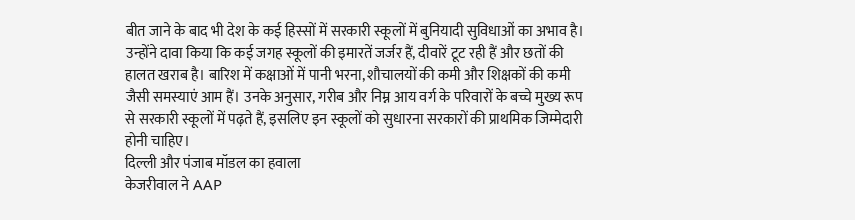बीत जाने के बाद भी देश के कई हिस्सों में सरकारी स्कूलों में बुनियादी सुविधाओं का अभाव है। उन्होंने दावा किया कि कई जगह स्कूलों की इमारतें जर्जर हैं, दीवारें टूट रही हैं और छतों की हालत खराब है। बारिश में कक्षाओं में पानी भरना, शौचालयों की कमी और शिक्षकों की कमी जैसी समस्याएं आम हैं। उनके अनुसार, गरीब और निम्न आय वर्ग के परिवारों के बच्चे मुख्य रूप से सरकारी स्कूलों में पढ़ते हैं, इसलिए इन स्कूलों को सुधारना सरकारों की प्राथमिक जिम्मेदारी होनी चाहिए।
दिल्ली और पंजाब मॉडल का हवाला
केजरीवाल ने AAP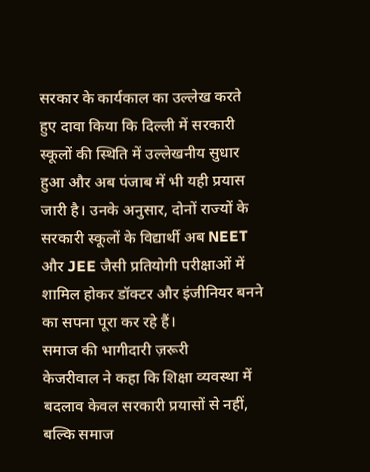सरकार के कार्यकाल का उल्लेख करते हुए दावा किया कि दिल्ली में सरकारी स्कूलों की स्थिति में उल्लेखनीय सुधार हुआ और अब पंजाब में भी यही प्रयास जारी है। उनके अनुसार, दोनों राज्यों के सरकारी स्कूलों के विद्यार्थी अब NEET और JEE जैसी प्रतियोगी परीक्षाओं में शामिल होकर डॉक्टर और इंजीनियर बनने का सपना पूरा कर रहे हैं।
समाज की भागीदारी ज़रूरी
केजरीवाल ने कहा कि शिक्षा व्यवस्था में बदलाव केवल सरकारी प्रयासों से नहीं, बल्कि समाज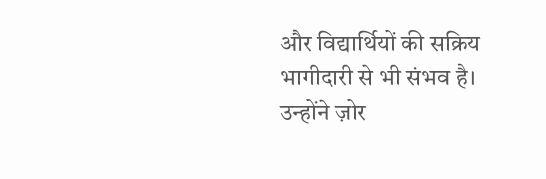और विद्यार्थियों की सक्रिय भागीदारी से भी संभव है। उन्होंने ज़ोर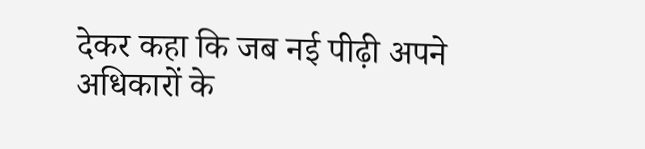देकर कहा कि जब नई पीढ़ी अपने अधिकारों के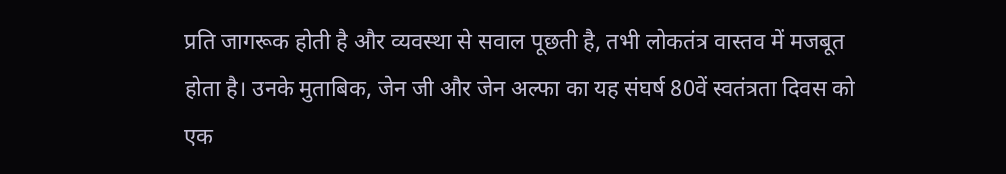प्रति जागरूक होती है और व्यवस्था से सवाल पूछती है, तभी लोकतंत्र वास्तव में मजबूत होता है। उनके मुताबिक, जेन जी और जेन अल्फा का यह संघर्ष 80वें स्वतंत्रता दिवस को एक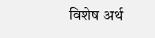विशेष अर्थ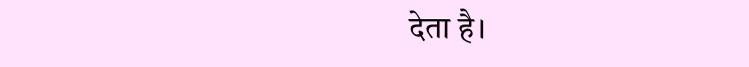देता है।